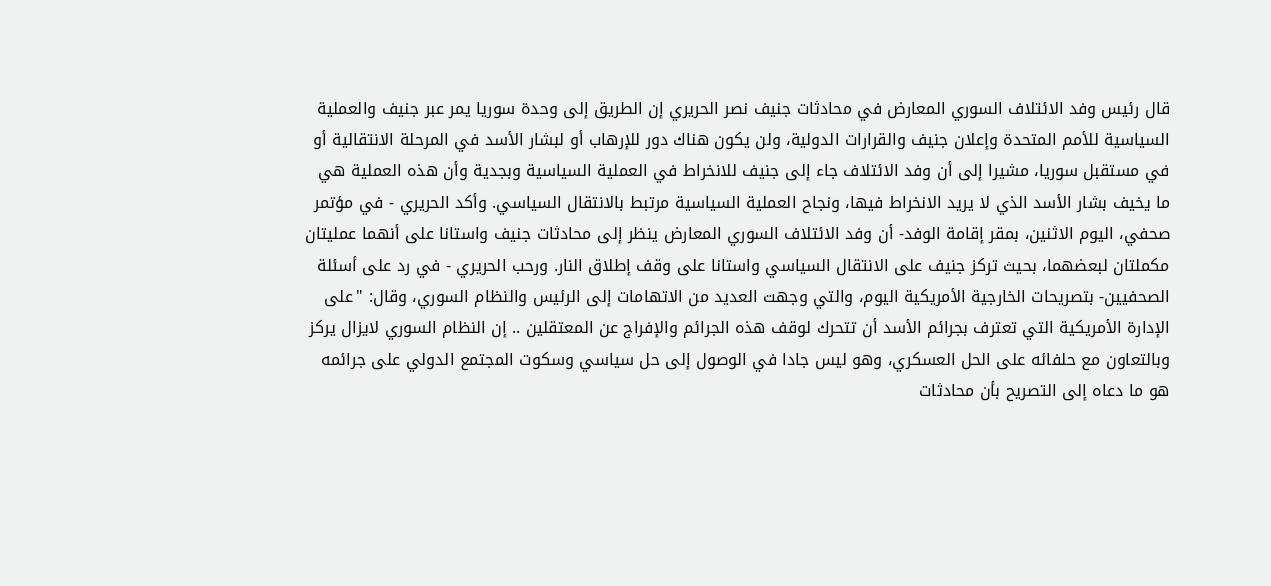قال رئيس وفد الائتلاف السوري المعارض في محادثات جنيف نصر الحريري إن الطريق إلى وحدة سوريا يمر عبر جنيف والعملية السياسية للأمم المتحدة وإعلان جنيف والقرارات الدولية، ولن يكون هناك دور للإرهاب أو لبشار الأسد في المرحلة الانتقالية أو في مستقبل سوريا، مشيرا إلى أن وفد الائتلاف جاء إلى جنيف للانخراط في العملية السياسية وبجدية وأن هذه العملية هي ما يخيف بشار الأسد الذي لا يريد الانخراط فيها، ونجاح العملية السياسية مرتبط بالانتقال السياسي. وأكد الحريري - في مؤتمر صحفي، اليوم الاثنين، بمقر إقامة الوفد- أن وفد الائتلاف السوري المعارض ينظر إلى محادثات جنيف واستانا على أنهما عمليتان مكملتان لبعضهما، بحيث تركز جنيف على الانتقال السياسي واستانا على وقف إطلاق النار. ورحب الحريري - في رد على أسئلة الصحفيين- بتصريحات الخارجية الأمريكية اليوم، والتي وجهت العديد من الاتهامات إلى الرئيس والنظام السوري، وقال: "على الإدارة الأمريكية التي تعترف بجرائم الأسد أن تتحرك لوقف هذه الجرائم والإفراج عن المعتقلين .. إن النظام السوري لايزال يركز وبالتعاون مع حلفائه على الحل العسكري، وهو ليس جادا في الوصول إلى حل سياسي وسكوت المجتمع الدولي على جرائمه هو ما دعاه إلى التصريح بأن محادثات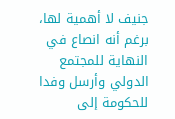جنيف لا أهمية لها، برغم أنه انصاع في النهاية للمجتمع الدولي وأرسل وفدا للحكومة إلى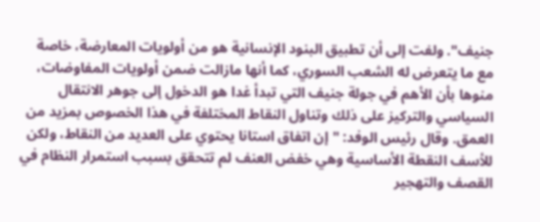جنيف". ولفت إلى أن تطبيق البنود الإنسانية هو من أولويات المعارضة، خاصة مع ما يتعرض له الشعب السوري، كما أنها مازالت ضمن أولويات المفاوضات، منوها بأن الأهم في جولة جنيف التي تبدأ غدا هو الدخول إلى جوهر الانتقال السياسي والتركيز على ذلك وتناول النقاط المختلفة في هذا الخصوص بمزيد من العمق. وقال رئيس الوفد: "إن اتفاق استانا يحتوي على العديد من النقاط، ولكن للأسف النقطة الأساسية وهي خفض العنف لم تتحقق بسبب استمرار النظام في القصف والتهجير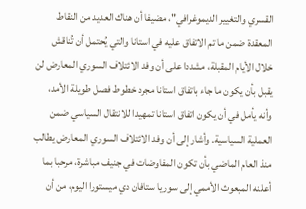القسري والتغيير الديموغرافي"، مضيفا أن هناك العديد من النقاط المعقدة ضمن ما تم الاتفاق عليه في استانا والتي يُحتمل أن تُناقش خلال الأيام المقبلة، مشددا على أن وفد الائتلاف السوري المعارض لن يقبل بأن يكون ما جاء باتفاق استانا مجرد خطوط فصل طويلة الأمد، وأنه يأمل في أن يكون اتفاق استانا تمهيدا للانتقال السياسي ضمن العملية السياسية. وأشار إلى أن وفد الائتلاف السوري المعارض يطالب منذ العام الماضي بأن تكون المفاوضات في جنيف مباشرة، مرحبا بما أعلنه المبعوث الأممي إلى سوريا ستافان دي ميستورا اليوم، من أن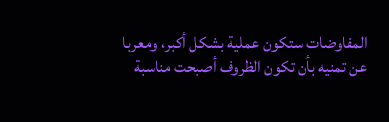المفاوضات ستكون عملية بشكل أكبر، ومعربا عن تمنيه بأن تكون الظروف أصبحت مناسبة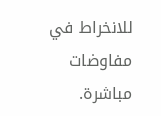للانخراط في مفاوضات مباشرة.